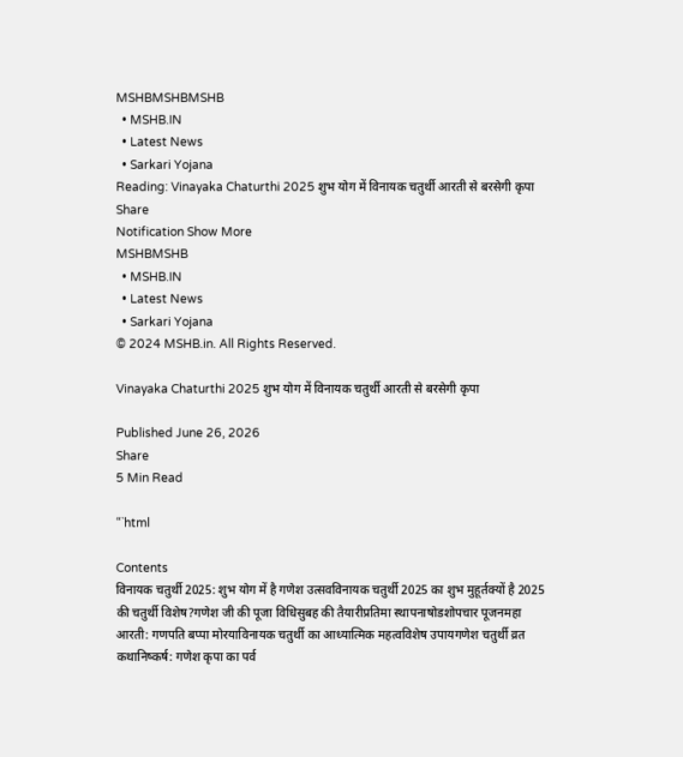MSHBMSHBMSHB
  • MSHB.IN
  • Latest News
  • Sarkari Yojana
Reading: Vinayaka Chaturthi 2025 शुभ योग में विनायक चतुर्थी आरती से बरसेगी कृपा
Share
Notification Show More
MSHBMSHB
  • MSHB.IN
  • Latest News
  • Sarkari Yojana
© 2024 MSHB.in. All Rights Reserved.

Vinayaka Chaturthi 2025 शुभ योग में विनायक चतुर्थी आरती से बरसेगी कृपा

Published June 26, 2026
Share
5 Min Read

“`html

Contents
विनायक चतुर्थी 2025: शुभ योग में है गणेश उत्सवविनायक चतुर्थी 2025 का शुभ मुहूर्तक्यों है 2025 की चतुर्थी विशेष?गणेश जी की पूजा विधिसुबह की तैयारीप्रतिमा स्थापनाषोडशोपचार पूजनमहा आरती: गणपति बप्पा मोरयाविनायक चतुर्थी का आध्यात्मिक महत्वविशेष उपायगणेश चतुर्थी व्रत कथानिष्कर्ष: गणेश कृपा का पर्व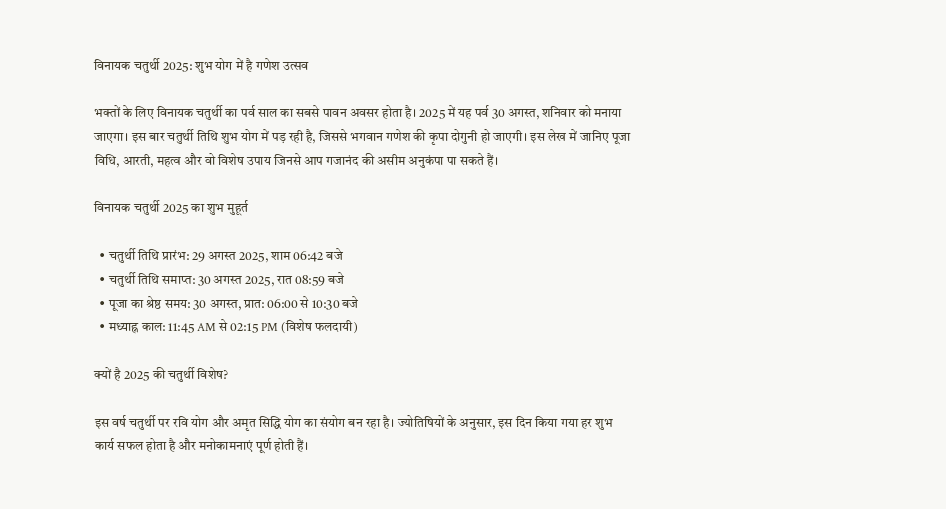विनायक चतुर्थी 2025: शुभ योग में है गणेश उत्सव

भक्तों के लिए विनायक चतुर्थी का पर्व साल का सबसे पावन अवसर होता है। 2025 में यह पर्व 30 अगस्त, शनिवार को मनाया जाएगा। इस बार चतुर्थी तिथि शुभ योग में पड़ रही है, जिससे भगवान गणेश की कृपा दोगुनी हो जाएगी। इस लेख में जानिए पूजा विधि, आरती, महत्व और वो विशेष उपाय जिनसे आप गजानंद की असीम अनुकंपा पा सकते हैं।

विनायक चतुर्थी 2025 का शुभ मुहूर्त

  • चतुर्थी तिथि प्रारंभ: 29 अगस्त 2025, शाम 06:42 बजे
  • चतुर्थी तिथि समाप्त: 30 अगस्त 2025, रात 08:59 बजे
  • पूजा का श्रेष्ठ समय: 30 अगस्त, प्रात: 06:00 से 10:30 बजे
  • मध्याह्न काल: 11:45 AM से 02:15 PM (विशेष फलदायी)

क्यों है 2025 की चतुर्थी विशेष?

इस वर्ष चतुर्थी पर रवि योग और अमृत सिद्धि योग का संयोग बन रहा है। ज्योतिषियों के अनुसार, इस दिन किया गया हर शुभ कार्य सफल होता है और मनोकामनाएं पूर्ण होती हैं।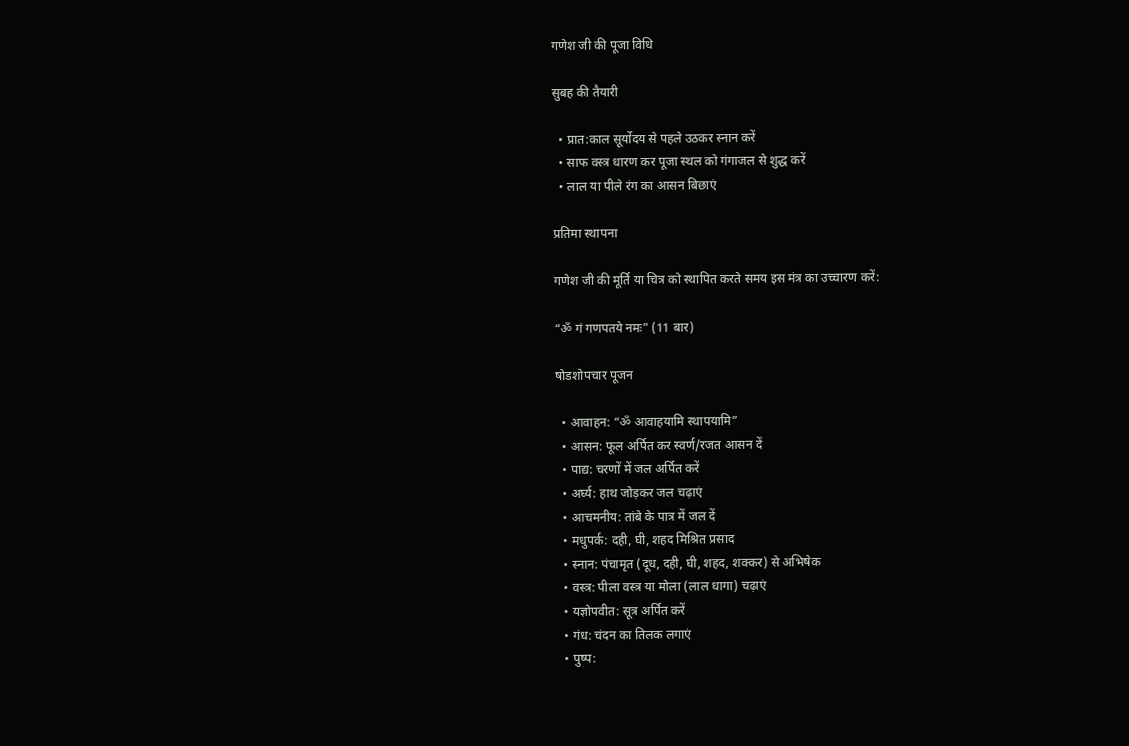गणेश जी की पूजा विधि

सुबह की तैयारी

  • प्रात:काल सूर्योदय से पहले उठकर स्नान करें
  • साफ वस्त्र धारण कर पूजा स्थल को गंगाजल से शुद्ध करें
  • लाल या पीले रंग का आसन बिछाएं

प्रतिमा स्थापना

गणेश जी की मूर्ति या चित्र को स्थापित करते समय इस मंत्र का उच्चारण करें:

“ॐ गं गणपतये नमः” (11 बार)

षोडशोपचार पूजन

  • आवाहन: “ॐ आवाहयामि स्थापयामि”
  • आसन: फूल अर्पित कर स्वर्ण/रजत आसन दें
  • पाद्य: चरणों में जल अर्पित करें
  • अर्घ्य: हाथ जोड़कर जल चढ़ाएं
  • आचमनीय: तांबे के पात्र में जल दें
  • मधुपर्क: दही, घी, शहद मिश्रित प्रसाद
  • स्नान: पंचामृत (दूध, दही, घी, शहद, शक्कर) से अभिषेक
  • वस्त्र: पीला वस्त्र या मोला (लाल धागा) चढ़ाएं
  • यज्ञोपवीत: सूत्र अर्पित करें
  • गंध: चंदन का तिलक लगाएं
  • पुष्प: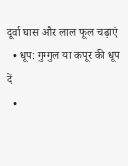दूर्वा घास और लाल फूल चढ़ाएं
  • धूप: गुग्गुल या कपूर की धूप दें
  •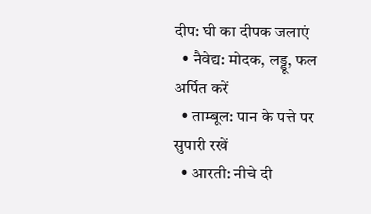दीप: घी का दीपक जलाएं
  • नैवेद्य: मोदक, लड्डू, फल अर्पित करें
  • ताम्बूल: पान के पत्ते पर सुपारी रखें
  • आरती: नीचे दी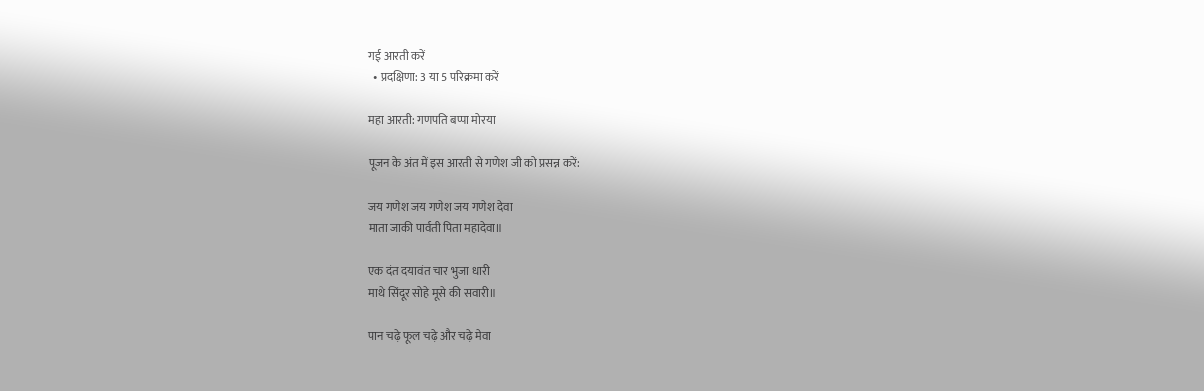गई आरती करें
  • प्रदक्षिणा: 3 या 5 परिक्रमा करें

महा आरती: गणपति बप्पा मोरया

पूजन के अंत में इस आरती से गणेश जी को प्रसन्न करें:

जय गणेश जय गणेश जय गणेश देवा
माता जाकी पार्वती पिता महादेवा॥

एक दंत दयावंत चार भुजा धारी
माथे सिंदूर सोहे मूसे की सवारी॥

पान चढ़े फूल चढ़े और चढ़े मेवा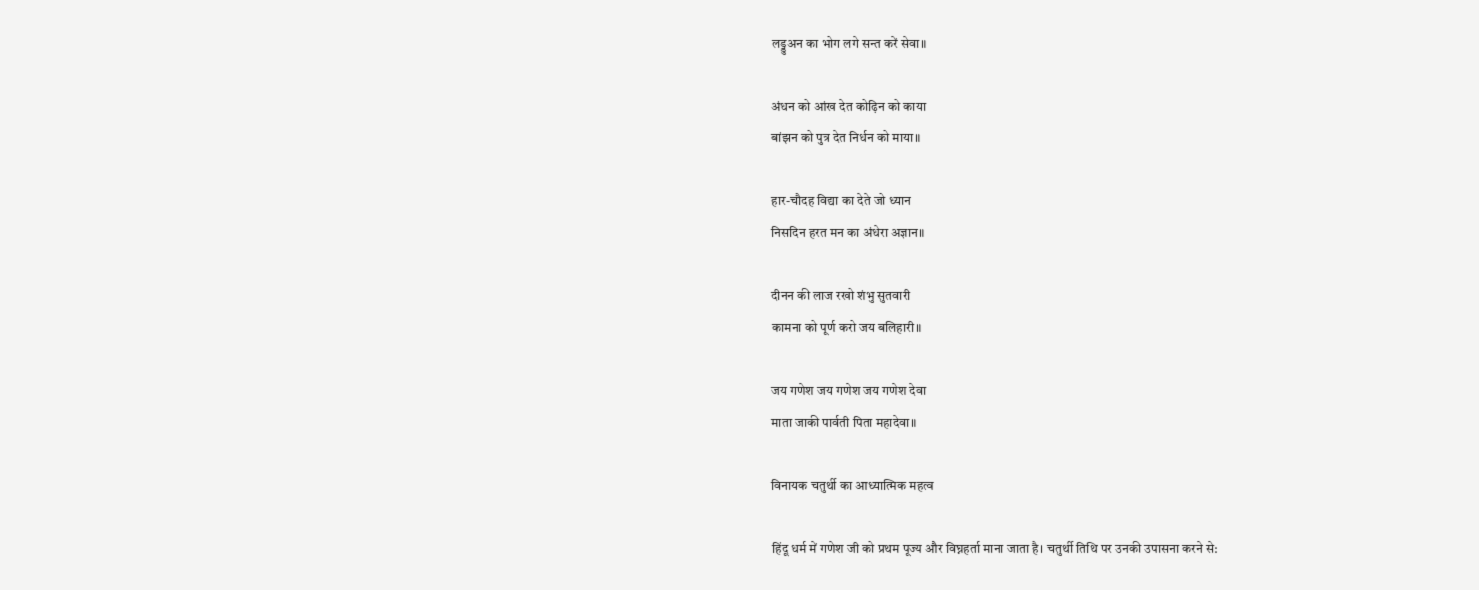लड्डुअन का भोग लगे सन्त करें सेवा॥

अंधन को आंख देत कोढ़िन को काया
बांझन को पुत्र देत निर्धन को माया॥

हार-चौदह विद्या का देते जो ध्यान
निसदिन हरत मन का अंधेरा अज्ञान॥

दीनन की लाज रखो शंभु सुतवारी
कामना को पूर्ण करो जय बलिहारी॥

जय गणेश जय गणेश जय गणेश देवा
माता जाकी पार्वती पिता महादेवा॥

विनायक चतुर्थी का आध्यात्मिक महत्व

हिंदू धर्म में गणेश जी को प्रथम पूज्य और विघ्नहर्ता माना जाता है। चतुर्थी तिथि पर उनकी उपासना करने से: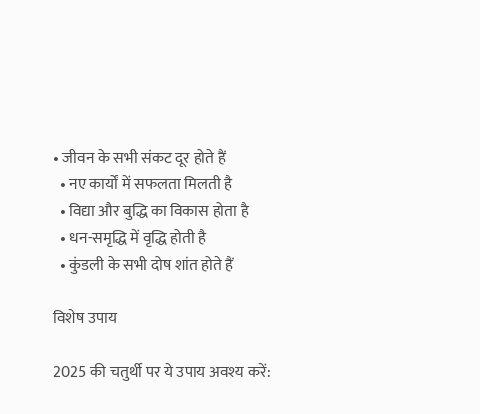• जीवन के सभी संकट दूर होते हैं
  • नए कार्यों में सफलता मिलती है
  • विद्या और बुद्धि का विकास होता है
  • धन-समृद्धि में वृद्धि होती है
  • कुंडली के सभी दोष शांत होते हैं

विशेष उपाय

2025 की चतुर्थी पर ये उपाय अवश्य करें: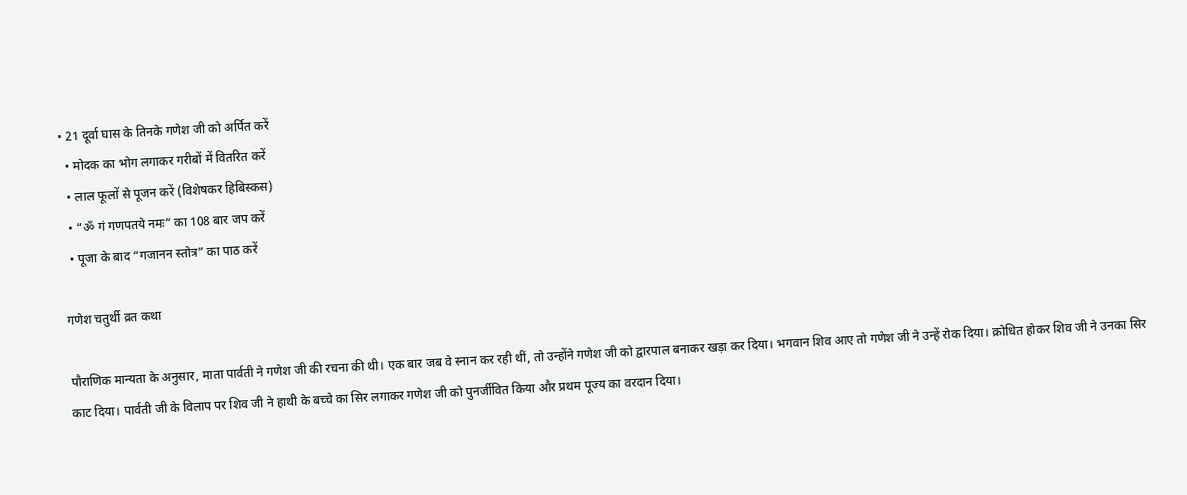• 21 दूर्वा घास के तिनके गणेश जी को अर्पित करें
  • मोदक का भोग लगाकर गरीबों में वितरित करें
  • लाल फूलों से पूजन करें (विशेषकर हिबिस्कस)
  • “ॐ गं गणपतये नमः” का 108 बार जप करें
  • पूजा के बाद “गजानन स्तोत्र” का पाठ करें

गणेश चतुर्थी व्रत कथा

पौराणिक मान्यता के अनुसार, माता पार्वती ने गणेश जी की रचना की थी। एक बार जब वे स्नान कर रही थीं, तो उन्होंने गणेश जी को द्वारपाल बनाकर खड़ा कर दिया। भगवान शिव आए तो गणेश जी ने उन्हें रोक दिया। क्रोधित होकर शिव जी ने उनका सिर काट दिया। पार्वती जी के विलाप पर शिव जी ने हाथी के बच्चे का सिर लगाकर गणेश जी को पुनर्जीवित किया और प्रथम पूज्य का वरदान दिया।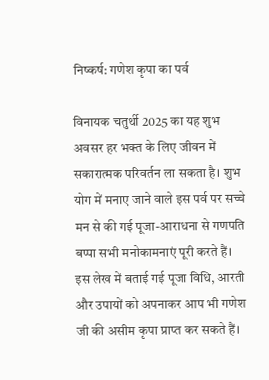निष्कर्ष: गणेश कृपा का पर्व

विनायक चतुर्थी 2025 का यह शुभ अवसर हर भक्त के लिए जीवन में सकारात्मक परिवर्तन ला सकता है। शुभ योग में मनाए जाने वाले इस पर्व पर सच्चे मन से की गई पूजा-आराधना से गणपति बप्पा सभी मनोकामनाएं पूरी करते हैं। इस लेख में बताई गई पूजा विधि, आरती और उपायों को अपनाकर आप भी गणेश जी की असीम कृपा प्राप्त कर सकते हैं।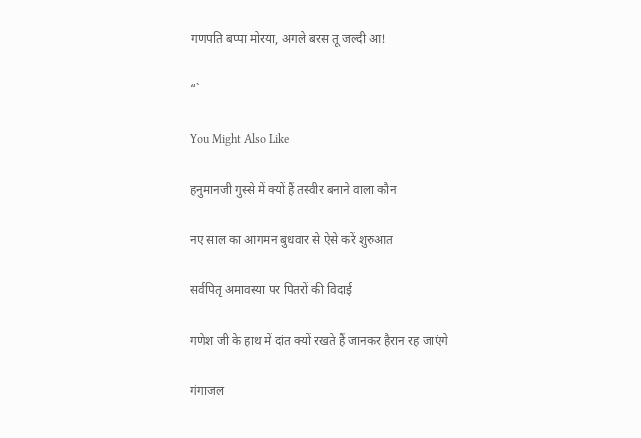गणपति बप्पा मोरया, अगले बरस तू जल्दी आ!

“`

You Might Also Like

हनुमानजी गुस्से में क्यों हैं तस्वीर बनाने वाला कौन

नए साल का आगमन बुधवार से ऐसे करें शुरुआत

सर्वपितृ अमावस्या पर पितरों की विदाई

गणेश जी के हाथ में दांत क्यों रखते हैं जानकर हैरान रह जाएंगे

गंगाजल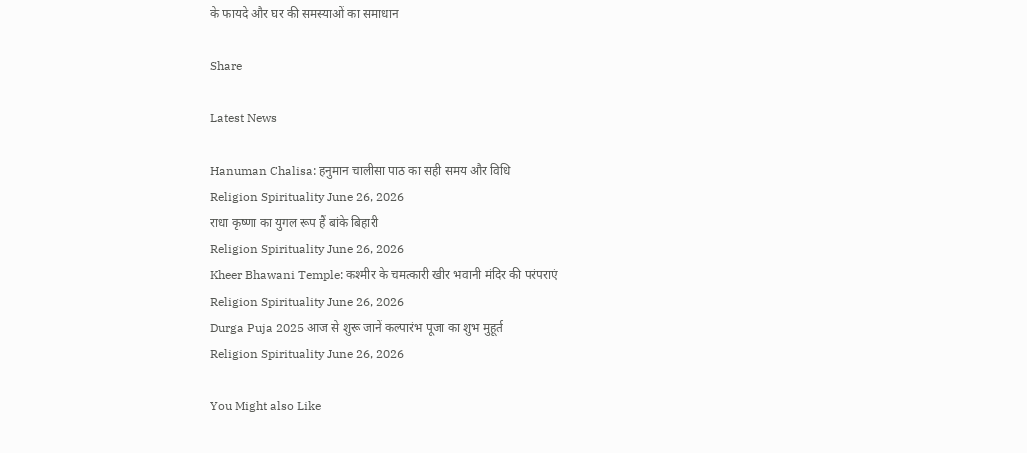के फायदे और घर की समस्याओं का समाधान

Share

Latest News

Hanuman Chalisa: हनुमान चालीसा पाठ का सही समय और विधि
Religion Spirituality June 26, 2026
राधा कृष्णा का युगल रूप हैं बांके बिहारी
Religion Spirituality June 26, 2026
Kheer Bhawani Temple: कश्मीर के चमत्कारी खीर भवानी मंदिर की परंपराएं
Religion Spirituality June 26, 2026
Durga Puja 2025 आज से शुरू जानें कल्पारंभ पूजा का शुभ मुहूर्त
Religion Spirituality June 26, 2026

You Might also Like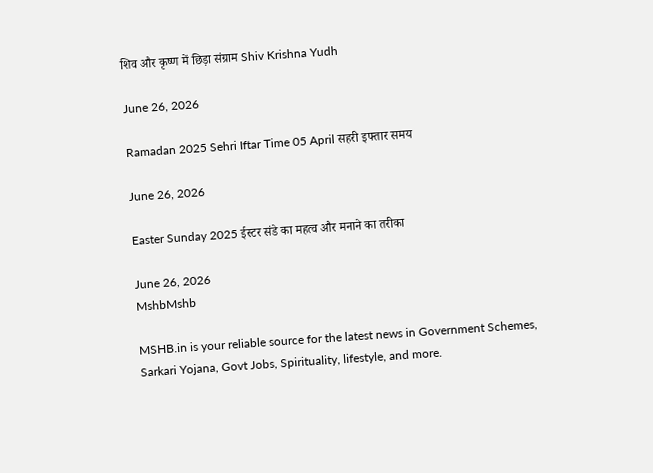शिव और कृष्ण में छिड़ा संग्राम Shiv Krishna Yudh

June 26, 2026

Ramadan 2025 Sehri Iftar Time 05 April सहरी इफ्तार समय

June 26, 2026

Easter Sunday 2025 ईस्टर संडे का महत्व और मनाने का तरीका

June 26, 2026
MshbMshb

MSHB.in is your reliable source for the latest news in Government Schemes, Sarkari Yojana, Govt Jobs, Spirituality, lifestyle, and more.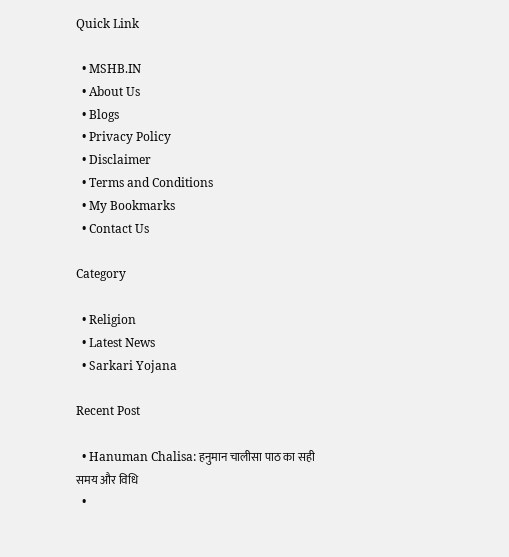Quick Link

  • MSHB.IN
  • About Us
  • Blogs
  • Privacy Policy
  • Disclaimer
  • Terms and Conditions
  • My Bookmarks
  • Contact Us

Category

  • Religion
  • Latest News
  • Sarkari Yojana

Recent Post

  • Hanuman Chalisa: हनुमान चालीसा पाठ का सही समय और विधि
  •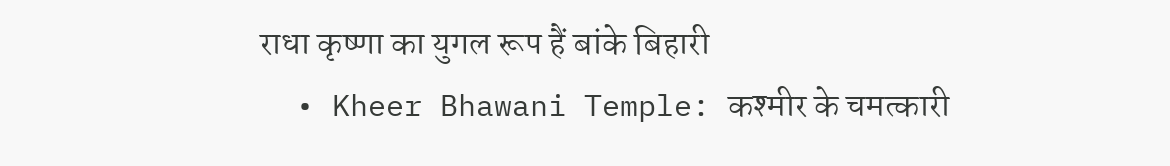राधा कृष्णा का युगल रूप हैं बांके बिहारी
  • Kheer Bhawani Temple: कश्मीर के चमत्कारी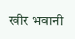खीर भवानी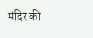मंदिर की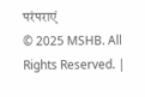परंपराएं
© 2025 MSHB. All Rights Reserved. |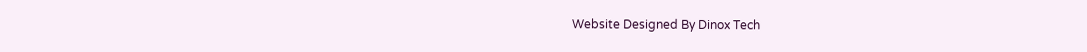Website Designed By Dinox Tech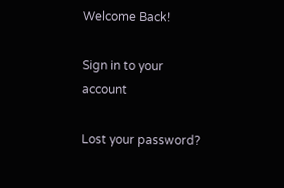Welcome Back!

Sign in to your account

Lost your password?